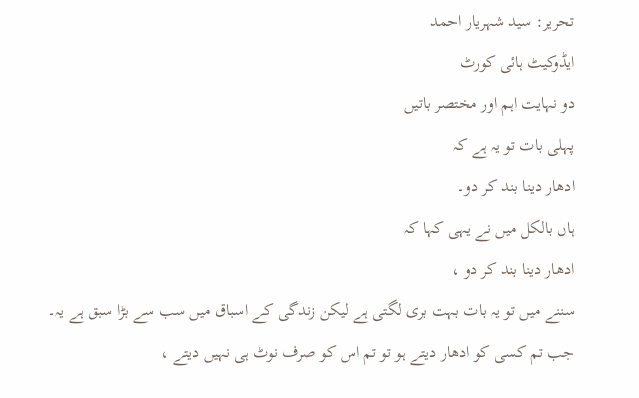تحریر: سید شہریار احمد
ایڈوکیٹ ہائی کورٹ
دو نہایت اہم اور مختصر باتیں
پہلی بات تو یہ ہے کہ
ادھار دینا بند کر دو۔
ہاں بالکل میں نے یہی کہا کہ
ادھار دینا بند کر دو ،
سننے میں تو یہ بات بہت بری لگتی ہے لیکن زندگی کے اسباق میں سب سے بڑا سبق ہے یہ۔
جب تم کسی کو ادھار دیتے ہو تو تم اس کو صرف نوٹ ہی نہیں دیتے ،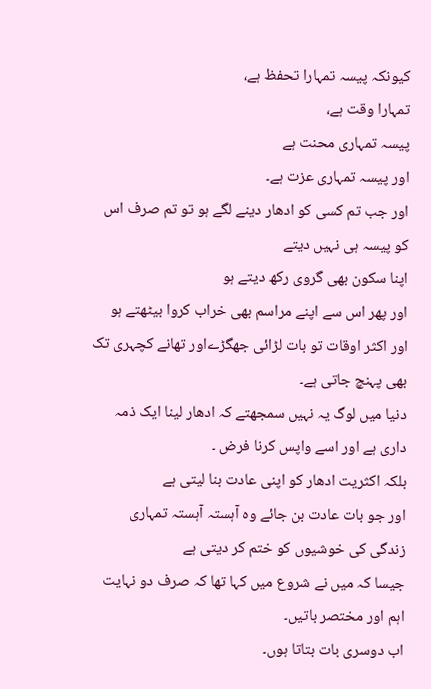کیونکہ پیسہ تمہارا تحفظ ہے،
تمہارا وقت ہے،
پیسہ تمہاری محنت ہے
اور پیسہ تمہاری عزت ہے۔
اور جب تم کسی کو ادھار دینے لگے ہو تو تم صرف اس کو پیسہ ہی نہیں دیتے
اپنا سکون بھی گروی رکھ دیتے ہو
اور پھر اس سے اپنے مراسم بھی خراب کروا بیٹھتے ہو اور اکثر اوقات تو بات لڑائی جھگڑےاور تھانے کچہری تک بھی پہنچ جاتی ہے۔
دنیا میں لوگ یہ نہیں سمجھتے کہ ادھار لینا ایک ذمہ داری ہے اور اسے واپس کرنا فرض ۔
بلکہ اکثریت ادھار کو اپنی عادت بنا لیتی ہے
اور جو بات عادت بن جائے وہ آہستہ آہستہ تمہاری زندگی کی خوشیوں کو ختم کر دیتی ہے
جیسا کہ میں نے شروع میں کہا تھا کہ صرف دو نہایت اہم اور مختصر باتیں۔
اب دوسری بات بتاتا ہوں۔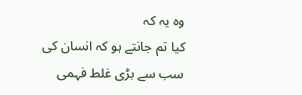وہ یہ کہ
کیا تم جانتے ہو کہ انسان کی سب سے بڑی غلط فہمی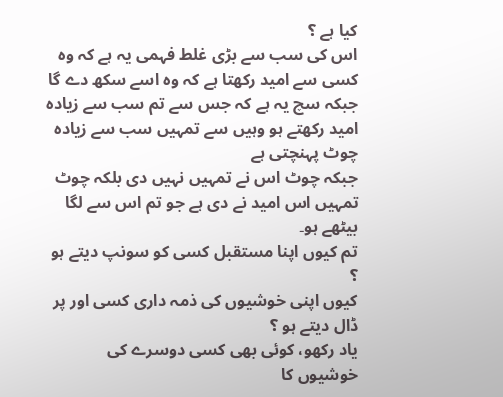کیا ہے ؟
اس کی سب سے بڑی غلط فہمی یہ ہے کہ وہ کسی سے امید رکھتا ہے کہ وہ اسے سکھ دے گا
جبکہ سچ یہ ہے کہ جس سے تم سب سے زیادہ امید رکھتے ہو وہیں سے تمہیں سب سے زیادہ چوٹ پہنچتی ہے
جبکہ چوٹ اس نے تمہیں نہیں دی بلکہ چوٹ تمہیں اس امید نے دی ہے جو تم اس سے لگا بیٹھے ہو۔
تم کیوں اپنا مستقبل کسی کو سونپ دیتے ہو ؟
کیوں اپنی خوشیوں کی ذمہ داری کسی اور پر ڈال دیتے ہو ؟
یاد رکھو، کوئی بھی کسی دوسرے کی خوشیوں کا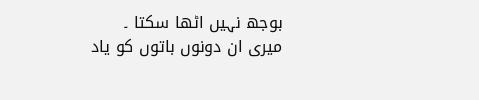بوجھ نہیں اٹھا سکتا ۔
میری ان دونوں باتوں کو یاد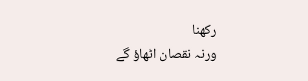رکھنا
ورنہ نقصان اٹھاؤ گے